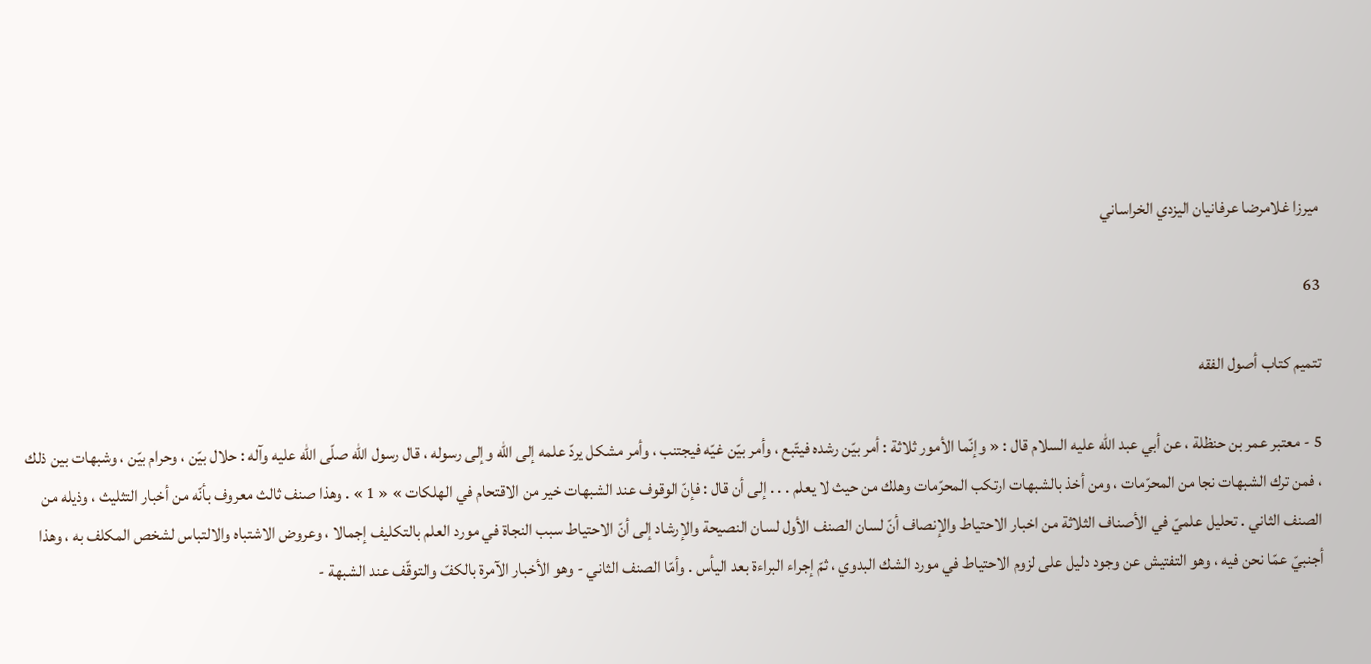ميرزا غلامرضا عرفانيان اليزدي الخراساني

63

تتميم كتاب أصول الفقه

5 - معتبر عمر بن حنظلة ، عن أبي عبد اللّه عليه السلام قال : « وإنّما الأمور ثلاثة : أمر بيّن رشده فيتّبع ، وأمر بيّن غيّه فيجتنب ، وأمر مشكل يردّ علمه إلى اللّه وإلى رسوله ، قال رسول اللّه صلّى اللّه عليه وآله : حلال بيّن ، وحرام بيّن ، وشبهات بين ذلك ، فمن ترك الشبهات نجا من المحرّمات ، ومن أخذ بالشبهات ارتكب المحرّمات وهلك من حيث لا يعلم . . . إلى أن قال : فإنّ الوقوف عند الشبهات خير من الاقتحام في الهلكات » « 1 » . وهذا صنف ثالث معروف بأنّه من أخبار التثليث ، وذيله من الصنف الثاني . تحليل علميّ في الأصناف الثلاثة من اخبار الاحتياط والإنصاف أنّ لسان الصنف الأول لسان النصيحة والإرشاد إلى أنّ الاحتياط سبب النجاة في مورد العلم بالتكليف إجمالا ، وعروض الاشتباه والالتباس لشخص المكلف به ، وهذا أجنبيّ عمّا نحن فيه ، وهو التفتيش عن وجود دليل على لزوم الاحتياط في مورد الشك البدوي ، ثمّ إجراء البراءة بعد اليأس . وأمّا الصنف الثاني - وهو الأخبار الآمرة بالكفّ والتوقّف عند الشبهة -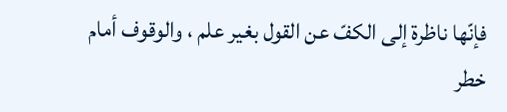فإنّها ناظرة إلى الكفّ عن القول بغير علم ، والوقوف أمام خطر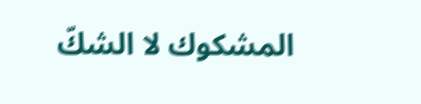المشكوك لا الشكّ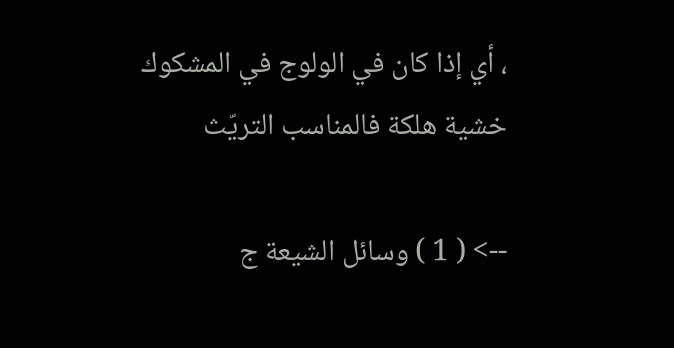، أي إذا كان في الولوج في المشكوك خشية هلكة فالمناسب التريّث

--> ( 1 ) وسائل الشيعة ج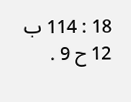18 : 114 ب 12 ح 9 .